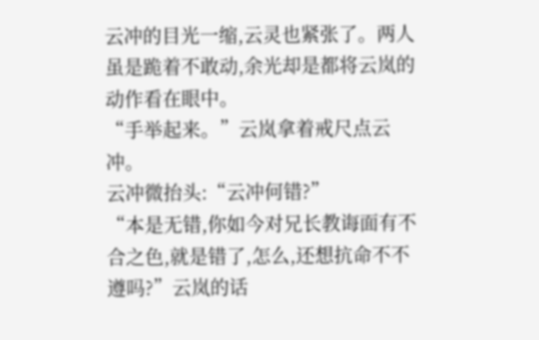云冲的目光一缩,云灵也紧张了。两人虽是跪着不敢动,余光却是都将云岚的动作看在眼中。
“手举起来。”云岚拿着戒尺点云冲。
云冲微抬头:“云冲何错?”
“本是无错,你如今对兄长教诲面有不合之色,就是错了,怎么,还想抗命不不遵吗?”云岚的话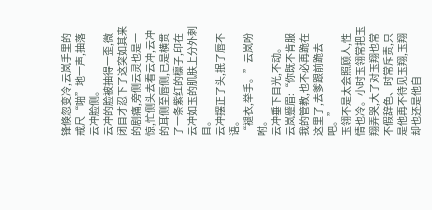锋倏忽变冷,云岚手里的戒尺“啪”地一声,抽落云冲脸侧。
云冲的脸被抽得一歪,微闭目才忍下了这突如其来的剧痛,旁侧云灵也是一惊,忙侧头去看云冲,云冲的耳侧至唇侧,已是横贯了一条紫红的檩子,印在云冲如玉的肌肤上分外刺目。
云冲摆正了头,抿了唇不语。
“褪衣,举手。”云岚吩咐。
云冲垂下目光,不动。
云岚蹙眉:“你既不肯服我的管教,也不必再跪在这里了,去爹跟前跪去吧。”
玉翎不是太会照顾人,性情也冷。小时玉翎常把玉翔弄哭,大了对玉翔也常不假辞色、时常斥责,只是他再不待见玉翔,玉翔却也还是他自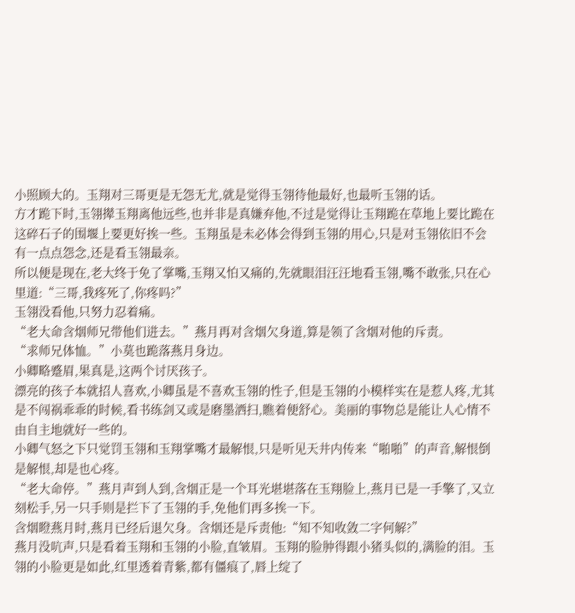小照顾大的。玉翔对三哥更是无怨无尤,就是觉得玉翎待他最好,也最听玉翎的话。
方才跪下时,玉翎撵玉翔离他远些,也并非是真嫌弃他,不过是觉得让玉翔跪在草地上要比跪在这碎石子的围堰上要更好挨一些。玉翔虽是未必体会得到玉翎的用心,只是对玉翎依旧不会有一点点怨念,还是看玉翎最亲。
所以便是现在,老大终于免了掌嘴,玉翔又怕又痛的,先就眼泪汪汪地看玉翎,嘴不敢张,只在心里道:“三哥,我疼死了,你疼吗?”
玉翎没看他,只努力忍着痛。
“老大命含烟师兄带他们进去。”燕月再对含烟欠身道,算是领了含烟对他的斥责。
“求师兄体恤。”小莫也跪落燕月身边。
小卿略蹙眉,果真是,这两个讨厌孩子。
漂亮的孩子本就招人喜欢,小卿虽是不喜欢玉翎的性子,但是玉翎的小模样实在是惹人疼,尤其是不闯祸乖乖的时候,看书练剑又或是磨墨洒扫,瞧着便舒心。美丽的事物总是能让人心情不由自主地就好一些的。
小卿气怒之下只觉罚玉翎和玉翔掌嘴才最解恨,只是听见天井内传来“啪啪”的声音,解恨倒是解恨,却是也心疼。
“老大命停。”燕月声到人到,含烟正是一个耳光堪堪落在玉翔脸上,燕月已是一手擎了,又立刻松手,另一只手则是拦下了玉翎的手,免他们再多挨一下。
含烟瞪燕月时,燕月已经后退欠身。含烟还是斥责他:“知不知收敛二字何解?”
燕月没吭声,只是看着玉翔和玉翎的小脸,直皱眉。玉翔的脸肿得跟小猪头似的,满脸的泪。玉翎的小脸更是如此,红里透着青紫,都有僵痕了,唇上绽了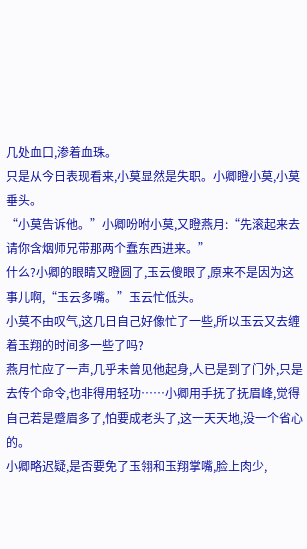几处血口,渗着血珠。
只是从今日表现看来,小莫显然是失职。小卿瞪小莫,小莫垂头。
“小莫告诉他。”小卿吩咐小莫,又瞪燕月:“先滚起来去请你含烟师兄带那两个蠢东西进来。”
什么?小卿的眼睛又瞪圆了,玉云傻眼了,原来不是因为这事儿啊,“玉云多嘴。”玉云忙低头。
小莫不由叹气,这几日自己好像忙了一些,所以玉云又去缠着玉翔的时间多一些了吗?
燕月忙应了一声,几乎未曾见他起身,人已是到了门外,只是去传个命令,也非得用轻功……小卿用手抚了抚眉峰,觉得自己若是蹙眉多了,怕要成老头了,这一天天地,没一个省心的。
小卿略迟疑,是否要免了玉翎和玉翔掌嘴,脸上肉少,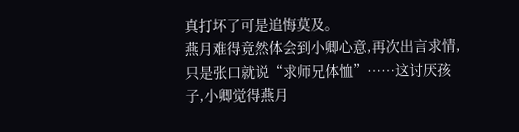真打坏了可是追悔莫及。
燕月难得竟然体会到小卿心意,再次出言求情,只是张口就说“求师兄体恤”……这讨厌孩子,小卿觉得燕月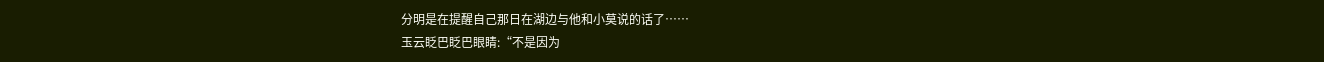分明是在提醒自己那日在湖边与他和小莫说的话了……
玉云眨巴眨巴眼睛:“不是因为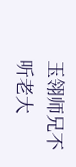玉翎师兄不听老大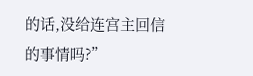的话,没给连宫主回信的事情吗?”